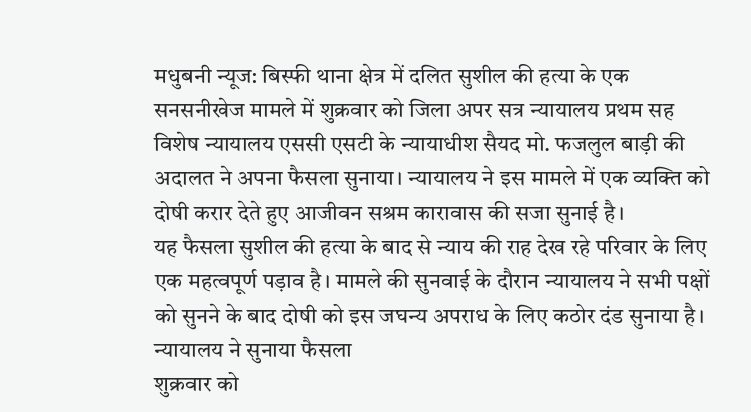मधुबनी न्यूज: बिस्फी थाना क्षेत्र में दलित सुशील की हत्या के एक सनसनीखेज मामले में शुक्रवार को जिला अपर सत्र न्यायालय प्रथम सह विशेष न्यायालय एससी एसटी के न्यायाधीश सैयद मो. फजलुल बाड़ी की अदालत ने अपना फैसला सुनाया। न्यायालय ने इस मामले में एक व्यक्ति को दोषी करार देते हुए आजीवन सश्रम कारावास की सजा सुनाई है।
यह फैसला सुशील की हत्या के बाद से न्याय की राह देख रहे परिवार के लिए एक महत्वपूर्ण पड़ाव है। मामले की सुनवाई के दौरान न्यायालय ने सभी पक्षों को सुनने के बाद दोषी को इस जघन्य अपराध के लिए कठोर दंड सुनाया है।
न्यायालय ने सुनाया फैसला
शुक्रवार को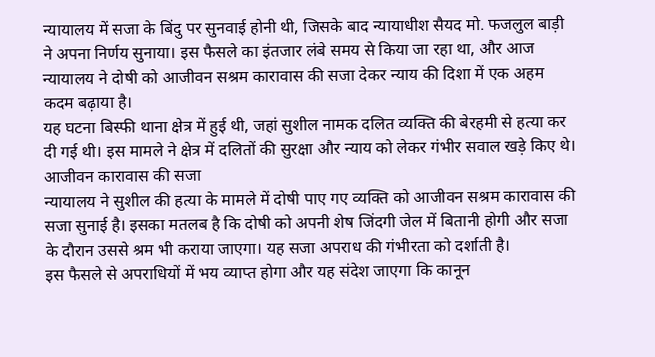न्यायालय में सजा के बिंदु पर सुनवाई होनी थी, जिसके बाद न्यायाधीश सैयद मो. फजलुल बाड़ी ने अपना निर्णय सुनाया। इस फैसले का इंतजार लंबे समय से किया जा रहा था, और आज न्यायालय ने दोषी को आजीवन सश्रम कारावास की सजा देकर न्याय की दिशा में एक अहम कदम बढ़ाया है।
यह घटना बिस्फी थाना क्षेत्र में हुई थी, जहां सुशील नामक दलित व्यक्ति की बेरहमी से हत्या कर दी गई थी। इस मामले ने क्षेत्र में दलितों की सुरक्षा और न्याय को लेकर गंभीर सवाल खड़े किए थे।
आजीवन कारावास की सजा
न्यायालय ने सुशील की हत्या के मामले में दोषी पाए गए व्यक्ति को आजीवन सश्रम कारावास की सजा सुनाई है। इसका मतलब है कि दोषी को अपनी शेष जिंदगी जेल में बितानी होगी और सजा के दौरान उससे श्रम भी कराया जाएगा। यह सजा अपराध की गंभीरता को दर्शाती है।
इस फैसले से अपराधियों में भय व्याप्त होगा और यह संदेश जाएगा कि कानून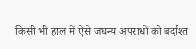किसी भी हाल में ऐसे जघन्य अपराधों को बर्दाश्त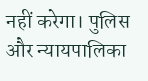नहीं करेगा। पुलिस और न्यायपालिका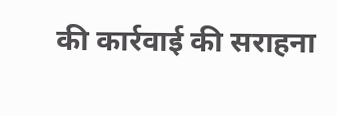की कार्रवाई की सराहना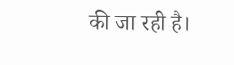की जा रही है।